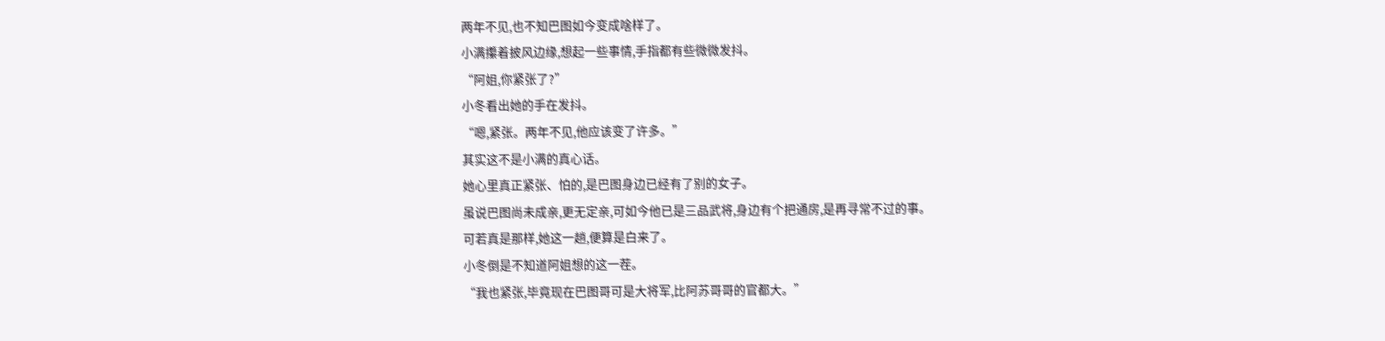两年不见,也不知巴图如今变成啥样了。
小满攥着披风边缘,想起一些事情,手指都有些微微发抖。
“阿姐,你紧张了?”
小冬看出她的手在发抖。
“嗯,紧张。两年不见,他应该变了许多。”
其实这不是小满的真心话。
她心里真正紧张、怕的,是巴图身边已经有了别的女子。
虽说巴图尚未成亲,更无定亲,可如今他已是三品武将,身边有个把通房,是再寻常不过的事。
可若真是那样,她这一趟,便算是白来了。
小冬倒是不知道阿姐想的这一茬。
“我也紧张,毕竟现在巴图哥可是大将军,比阿苏哥哥的官都大。”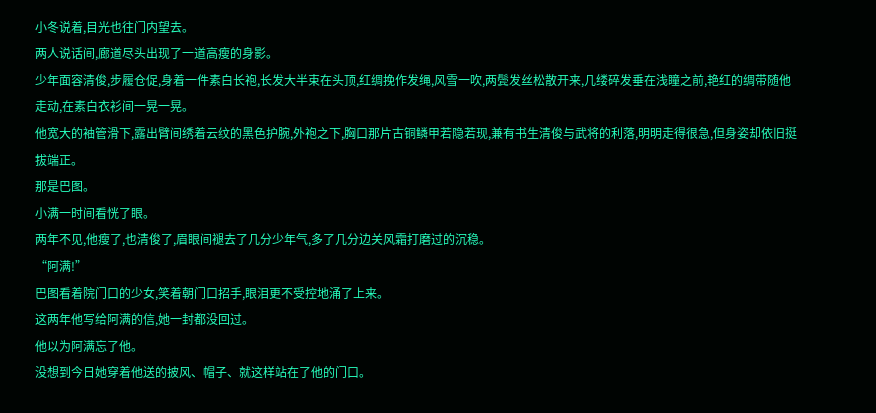小冬说着,目光也往门内望去。
两人说话间,廊道尽头出现了一道高瘦的身影。
少年面容清俊,步履仓促,身着一件素白长袍,长发大半束在头顶,红绸挽作发绳,风雪一吹,两鬓发丝松散开来,几缕碎发垂在浅瞳之前,艳红的绸带随他走动,在素白衣衫间一晃一晃。
他宽大的袖管滑下,露出臂间绣着云纹的黑色护腕,外袍之下,胸口那片古铜鳞甲若隐若现,兼有书生清俊与武将的利落,明明走得很急,但身姿却依旧挺拔端正。
那是巴图。
小满一时间看恍了眼。
两年不见,他瘦了,也清俊了,眉眼间褪去了几分少年气,多了几分边关风霜打磨过的沉稳。
“阿满!”
巴图看着院门口的少女,笑着朝门口招手,眼泪更不受控地涌了上来。
这两年他写给阿满的信,她一封都没回过。
他以为阿满忘了他。
没想到今日她穿着他送的披风、帽子、就这样站在了他的门口。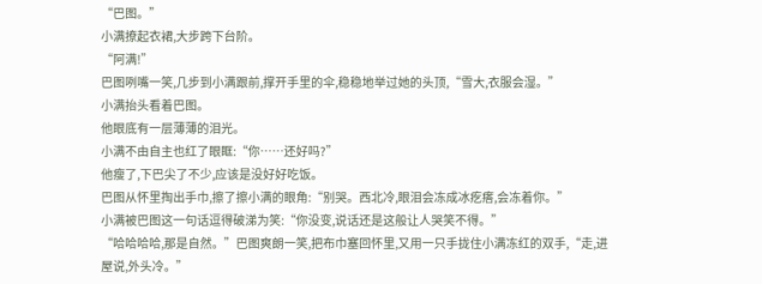“巴图。”
小满撩起衣裙,大步跨下台阶。
“阿满!”
巴图咧嘴一笑,几步到小满跟前,撑开手里的伞,稳稳地举过她的头顶,“雪大,衣服会湿。”
小满抬头看着巴图。
他眼底有一层薄薄的泪光。
小满不由自主也红了眼眶:“你……还好吗?”
他瘦了,下巴尖了不少,应该是没好好吃饭。
巴图从怀里掏出手巾,擦了擦小满的眼角:“别哭。西北冷,眼泪会冻成冰疙瘩,会冻着你。”
小满被巴图这一句话逗得破涕为笑:“你没变,说话还是这般让人哭笑不得。”
“哈哈哈哈,那是自然。”巴图爽朗一笑,把布巾塞回怀里,又用一只手拢住小满冻红的双手,“走,进屋说,外头冷。”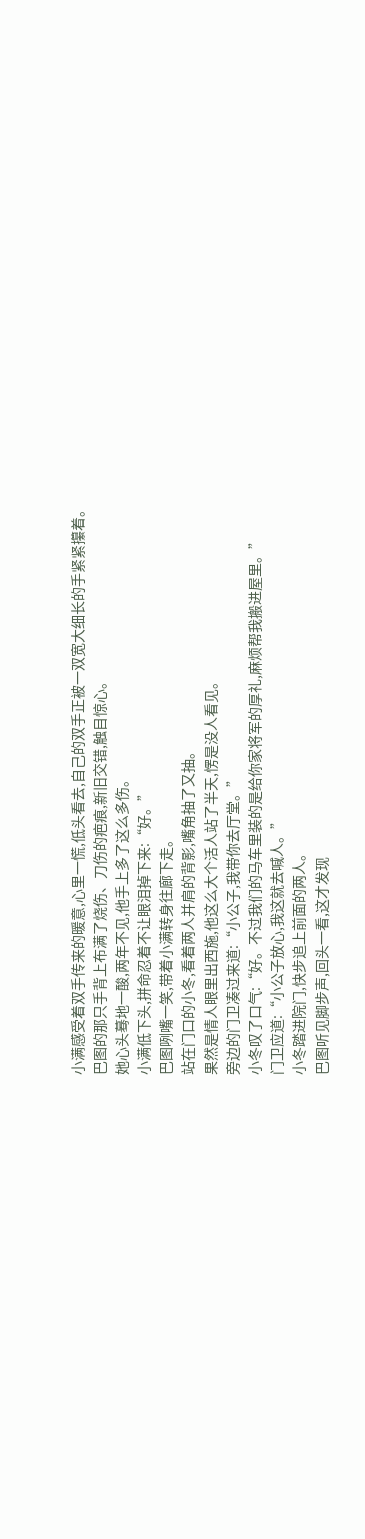小满感受着双手传来的暖意,心里一慌,低头看去,自己的双手正被一双宽大细长的手紧紧攥着。
巴图的那只手背上布满了烧伤、刀伤的疤痕,新旧交错,触目惊心。
她心头蓦地一酸,两年不见,他手上多了这么多伤。
小满低下头,拼命忍着不让眼泪掉下来:“好。”
巴图咧嘴一笑,带着小满转身往廊下走。
站在门口的小冬,看着两人并肩的背影,嘴角抽了又抽。
果然是情人眼里出西施,他这么大个活人站了半天,愣是没人看见。
旁边的门卫凑过来道:“小公子,我带你去厅堂。”
小冬叹了口气:“好。不过我们的马车里装的是给你家将军的厚礼,麻烦帮我搬进屋里。”
门卫应道:“小公子放心,我这就去喊人。”
小冬踏进院门,快步追上前面的两人。
巴图听见脚步声,回头一看,这才发现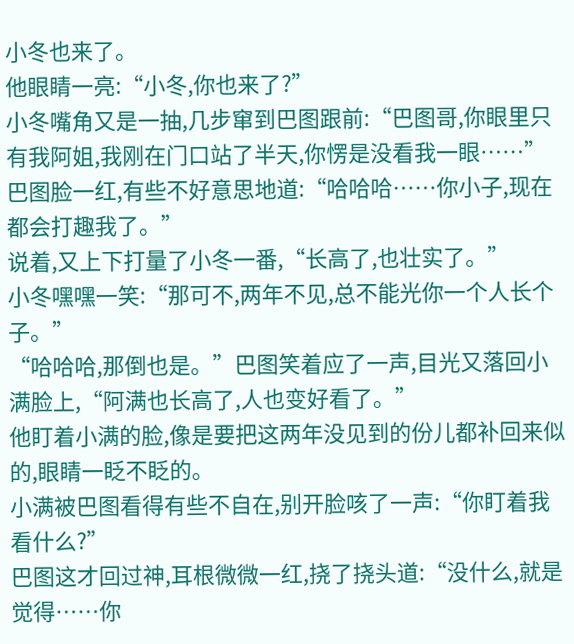小冬也来了。
他眼睛一亮:“小冬,你也来了?”
小冬嘴角又是一抽,几步窜到巴图跟前:“巴图哥,你眼里只有我阿姐,我刚在门口站了半天,你愣是没看我一眼……”
巴图脸一红,有些不好意思地道:“哈哈哈……你小子,现在都会打趣我了。”
说着,又上下打量了小冬一番,“长高了,也壮实了。”
小冬嘿嘿一笑:“那可不,两年不见,总不能光你一个人长个子。”
“哈哈哈,那倒也是。”巴图笑着应了一声,目光又落回小满脸上,“阿满也长高了,人也变好看了。”
他盯着小满的脸,像是要把这两年没见到的份儿都补回来似的,眼睛一眨不眨的。
小满被巴图看得有些不自在,别开脸咳了一声:“你盯着我看什么?”
巴图这才回过神,耳根微微一红,挠了挠头道:“没什么,就是觉得……你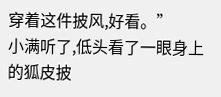穿着这件披风,好看。”
小满听了,低头看了一眼身上的狐皮披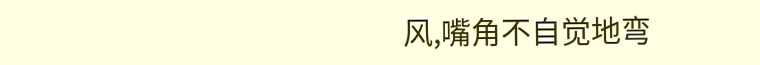风,嘴角不自觉地弯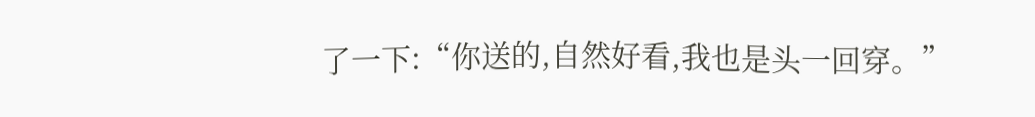了一下:“你送的,自然好看,我也是头一回穿。”